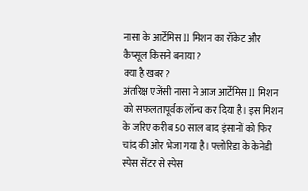नासा के आर्टेमिस II मिशन का रॉकेट और कैप्सूल किसने बनाया?
क्या है खबर?
अंतरिक्ष एजेंसी नासा ने आज आर्टेमिस II मिशन को सफलतापूर्वक लॉन्च कर दिया है। इस मिशन के जरिए करीब 50 साल बाद इंसानों को फिर चांद की ओर भेजा गया है। फ्लोरिडा के केनेडी स्पेस सेंटर से स्पेस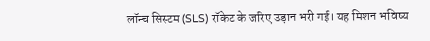लॉन्च सिस्टम (SLS) रॉकेट के जरिए उड़ान भरी गई। यह मिशन भविष्य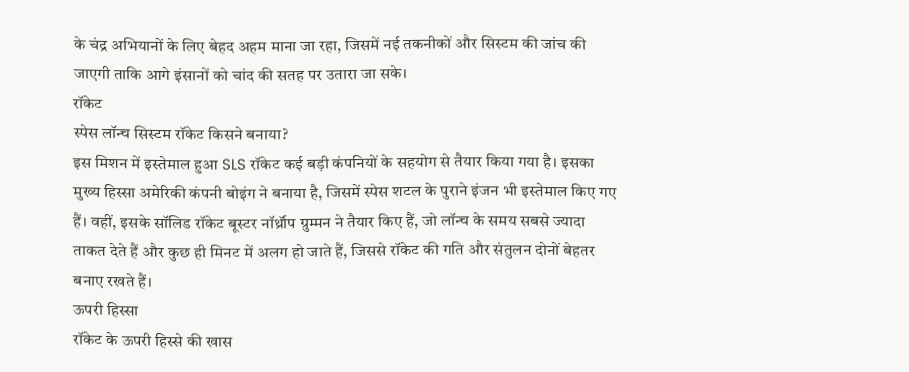के चंद्र अभियानों के लिए बेहद अहम माना जा रहा, जिसमें नई तकनीकों और सिस्टम की जांच की जाएगी ताकि आगे इंसानों को चांद की सतह पर उतारा जा सके।
रॉकेट
स्पेस लॉन्च सिस्टम रॉकेट किसने बनाया?
इस मिशन में इस्तेमाल हुआ SLS रॉकेट कई बड़ी कंपनियों के सहयोग से तैयार किया गया है। इसका मुख्य हिस्सा अमेरिकी कंपनी बोइंग ने बनाया है, जिसमें स्पेस शटल के पुराने इंजन भी इस्तेमाल किए गए हैं। वहीं, इसके सॉलिड रॉकेट बूस्टर नॉर्थ्रॉप ग्रुम्मन ने तैयार किए हैं, जो लॉन्च के समय सबसे ज्यादा ताकत देते हैं और कुछ ही मिनट में अलग हो जाते हैं, जिससे रॉकेट की गति और संतुलन दोनों बेहतर बनाए रखते हैं।
ऊपरी हिस्सा
रॉकेट के ऊपरी हिस्से की खास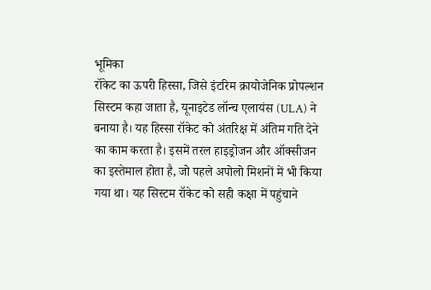भूमिका
रॉकेट का ऊपरी हिस्सा, जिसे इंटरिम क्रायोजेनिक प्रोपल्शन सिस्टम कहा जाता है, यूनाइटेड लॉन्च एलायंस (ULA) ने बनाया है। यह हिस्सा रॉकेट को अंतरिक्ष में अंतिम गति देने का काम करता है। इसमें तरल हाइड्रोजन और ऑक्सीजन का इस्तेमाल होता है, जो पहले अपोलो मिशनों में भी किया गया था। यह सिस्टम रॉकेट को सही कक्षा में पहुंचाने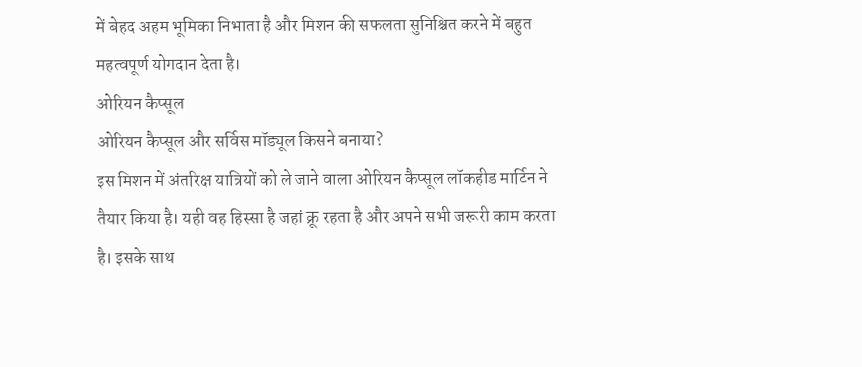में बेहद अहम भूमिका निभाता है और मिशन की सफलता सुनिश्चित करने में बहुत महत्वपूर्ण योगदान देता है।
ओरियन कैप्सूल
ओरियन कैप्सूल और सर्विस मॉड्यूल किसने बनाया?
इस मिशन में अंतरिक्ष यात्रियों को ले जाने वाला ओरियन कैप्सूल लॉकहीड मार्टिन ने तैयार किया है। यही वह हिस्सा है जहां क्रू रहता है और अपने सभी जरूरी काम करता है। इसके साथ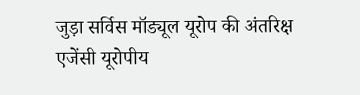जुड़ा सर्विस मॉड्यूल यूरोप की अंतरिक्ष एजेंसी यूरोपीय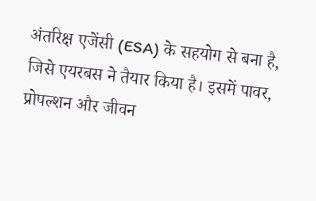अंतरिक्ष एजेंसी (ESA) के सहयोग से बना है, जिसे एयरबस ने तैयार किया है। इसमें पावर, प्रोपल्शन और जीवन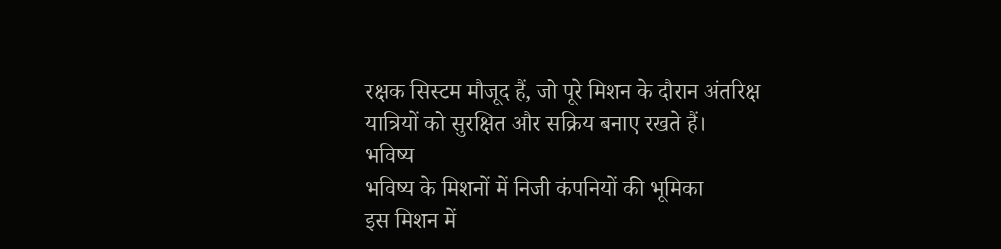रक्षक सिस्टम मौजूद हैं, जो पूरे मिशन के दौरान अंतरिक्ष यात्रियों को सुरक्षित और सक्रिय बनाए रखते हैं।
भविष्य
भविष्य के मिशनों में निजी कंपनियों की भूमिका
इस मिशन में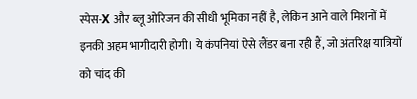स्पेस-X और ब्लू ओरिजन की सीधी भूमिका नहीं है, लेकिन आने वाले मिशनों में इनकी अहम भागीदारी होगी। ये कंपनियां ऐसे लैंडर बना रही हैं, जो अंतरिक्ष यात्रियों को चांद की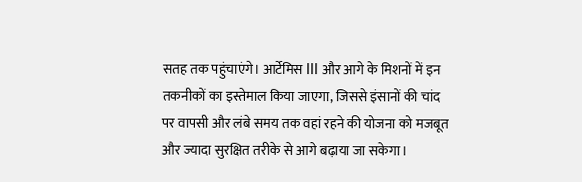सतह तक पहुंचाएंगे। आर्टेमिस III और आगे के मिशनों में इन तकनीकों का इस्तेमाल किया जाएगा, जिससे इंसानों की चांद पर वापसी और लंबे समय तक वहां रहने की योजना को मजबूत और ज्यादा सुरक्षित तरीके से आगे बढ़ाया जा सकेगा।